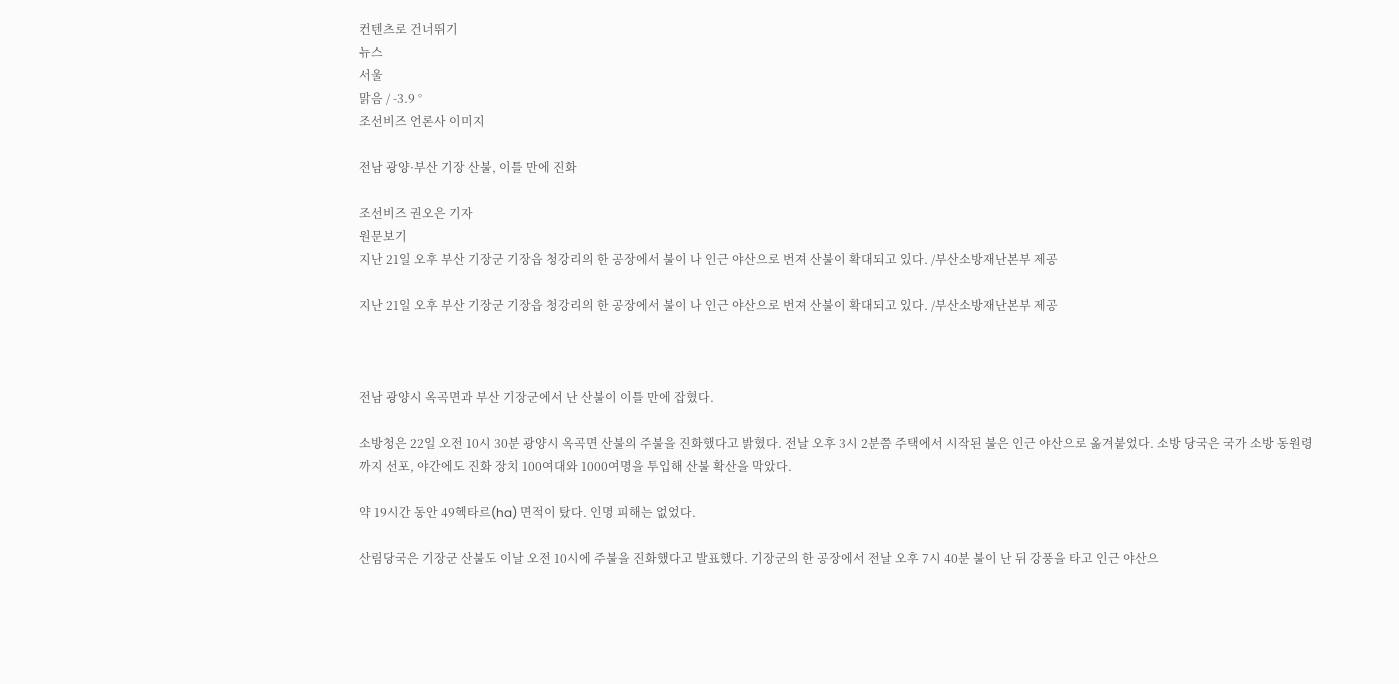컨텐츠로 건너뛰기
뉴스
서울
맑음 / -3.9 °
조선비즈 언론사 이미지

전남 광양·부산 기장 산불, 이틀 만에 진화

조선비즈 권오은 기자
원문보기
지난 21일 오후 부산 기장군 기장읍 청강리의 한 공장에서 불이 나 인근 야산으로 번져 산불이 확대되고 있다. /부산소방재난본부 제공

지난 21일 오후 부산 기장군 기장읍 청강리의 한 공장에서 불이 나 인근 야산으로 번져 산불이 확대되고 있다. /부산소방재난본부 제공



전남 광양시 옥곡면과 부산 기장군에서 난 산불이 이틀 만에 잡혔다.

소방청은 22일 오전 10시 30분 광양시 옥곡면 산불의 주불을 진화했다고 밝혔다. 전날 오후 3시 2분쯤 주택에서 시작된 불은 인근 야산으로 옮겨붙었다. 소방 당국은 국가 소방 동원령까지 선포, 야간에도 진화 장치 100여대와 1000여명을 투입해 산불 확산을 막았다.

약 19시간 동안 49헥타르(ha) 면적이 탔다. 인명 피해는 없었다.

산림당국은 기장군 산불도 이날 오전 10시에 주불을 진화했다고 발표했다. 기장군의 한 공장에서 전날 오후 7시 40분 불이 난 뒤 강풍을 타고 인근 야산으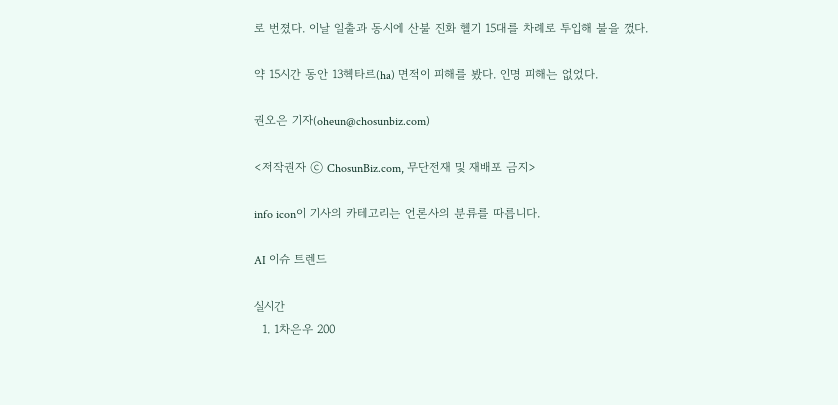로 번졌다. 이날 일출과 동시에 산불 진화 헬기 15대를 차례로 투입해 불을 껐다.

약 15시간 동안 13헥타르(ha) 면적이 피해를 봤다. 인명 피해는 없었다.

권오은 기자(oheun@chosunbiz.com)

<저작권자 ⓒ ChosunBiz.com, 무단전재 및 재배포 금지>

info icon이 기사의 카테고리는 언론사의 분류를 따릅니다.

AI 이슈 트렌드

실시간
  1. 1차은우 200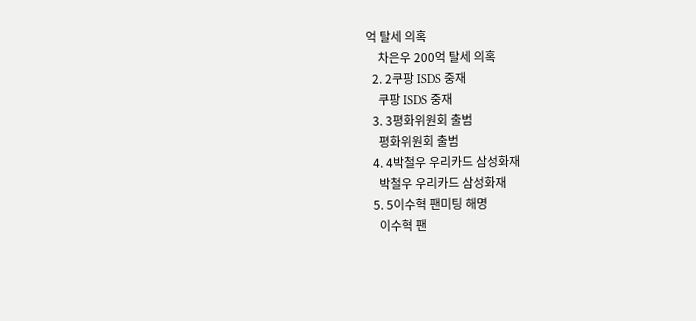억 탈세 의혹
    차은우 200억 탈세 의혹
  2. 2쿠팡 ISDS 중재
    쿠팡 ISDS 중재
  3. 3평화위원회 출범
    평화위원회 출범
  4. 4박철우 우리카드 삼성화재
    박철우 우리카드 삼성화재
  5. 5이수혁 팬미팅 해명
    이수혁 팬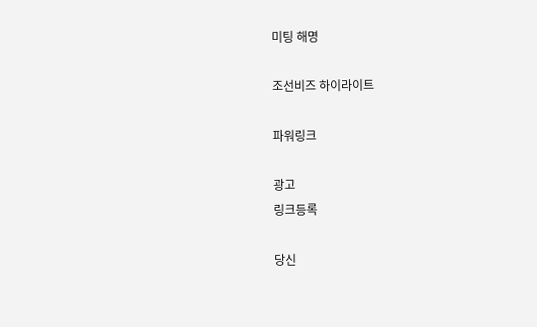미팅 해명

조선비즈 하이라이트

파워링크

광고
링크등록

당신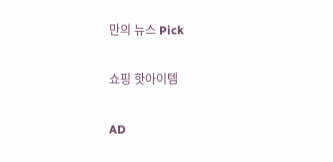만의 뉴스 Pick

쇼핑 핫아이템

AD